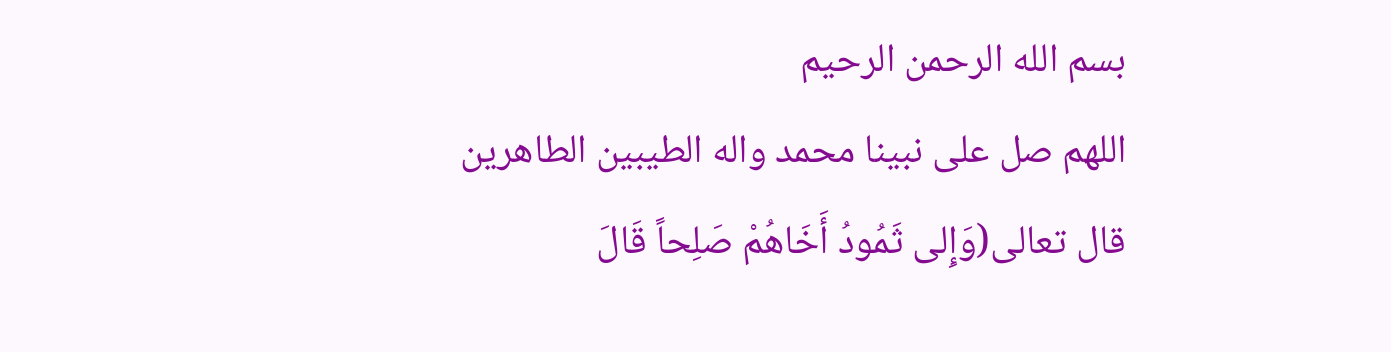بسم الله الرحمن الرحيم
اللهم صل على نبينا محمد واله الطيبين الطاهرين
قال تعالى(وَإِلى ثَمُودُ أَخَاهُمْ صَلِحاً قَالَ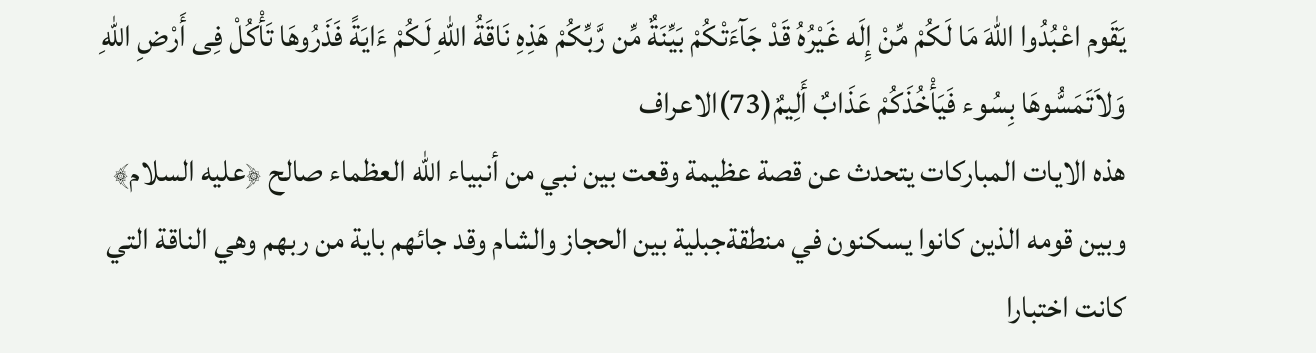يَقَوم اعْبُدُوا اللهَ مَا لَكُمْ مِّنْ إِلَه غَيْرُهُ قَدْ جَآءَتْكُمْ بَيِّنَةٌ مِّن رَّبِّكُمْ هَذِهِ نَاقَةُ اللهِ لَكُمْ ءَايَةً فَذَرُوهَا تَأْكُلْ فِى أَرْضِ اللهِ وَلاَتَمَسُّوهَا بِسُوء فَيَأْخُذَكُمْ عَذَابٌ أَلِيمٌ(73)الاعراف
هذه الايات المباركات يتحدث عن قصة عظيمة وقعت بين نبي من أنبياء الله العظماء صالح ﴿عليه السلام﴾ وبين قومه الذين كانوا يسكنون في منطقةجبلية بين الحجاز والشام وقد جائهم باية من ربهم وهي الناقة التي كانت اختبارا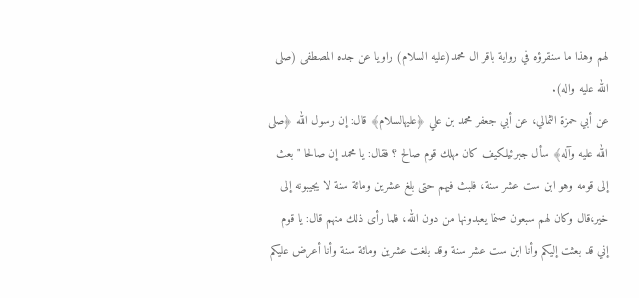لهم وهذا ما سنقرؤه في رواية باقر ال محمد(عليه السلام) راويا عن جده المصطفى (صلى الله عليه واله).
عن أبي حمزة الثمالي، عن أبي جعفر محمد بن علي ﴿عليهالسلام﴾ قال: إن رسول الله ﴿صلى الله عليه وآله﴾ سأل جبرئيلكيف كان مهلك قوم صالح ؟ فقال: يا محمد إن صالحا " بعث إلى قومه وهو ابن ست عشر سنة، فلبث فيهم حتى بلغ عشرين ومائة سنة لا يجيبونه إلى خير،قال وكان لهم سبعون صنما يعبدونها من دون الله، فلما رأى ذلك منهم قال: يا قوم إني قد بعثت إليكم وأنا ابن ست عشر سنة وقد بلغت عشرين ومائة سنة وأنا أعرض عليكم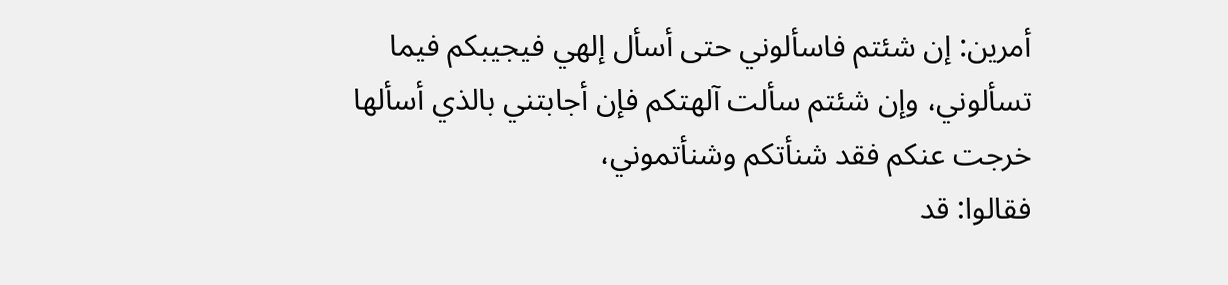أمرين: إن شئتم فاسألوني حتى أسأل إلهي فيجيبكم فيما تسألوني، وإن شئتم سألت آلهتكم فإن أجابتني بالذي أسألها خرجت عنكم فقد شنأتكم وشنأتموني،
فقالوا: قد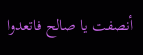أنصفت يا صالح فاتعدوا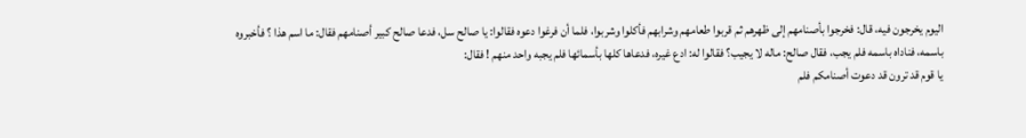اليوم يخرجون فيه، قال: فخرجوا بأصنامهم إلى ظهرهم ثم قربوا طعامهم وشرابهم فأكلوا وشربوا، فلما أن فرغوا دعوه فقالوا: يا صالح سل، فدعا صالح كبير أصنامهم فقال: ما اسم هذا ؟ فأخبروه باسمه، فناداه باسمه فلم يجب، فقال صالح: ماله لا يجيب؟ فقالوا له: ادع غيره، فدعاها كلها بأسمائها فلم يجبه واحد منهم ! فقال:
يا قوم قد ترون قد دعوت أصنامكم فلم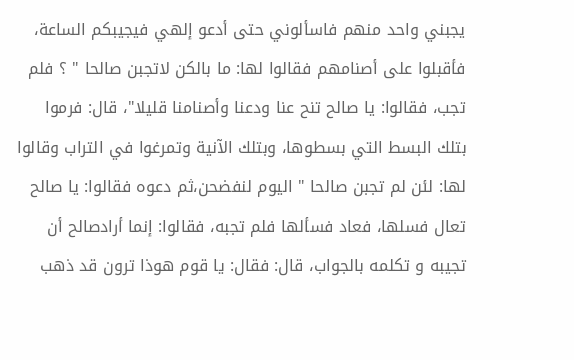يجبني واحد منهم فاسألوني حتى أدعو إلهي فيجيبكم الساعة، فأقبلوا على أصنامهم فقالوا لها: ما بالكن لاتجبن صالحا " ؟ فلم تجب، فقالوا: يا صالح تنح عنا ودعنا وأصنامنا قليلا"، قال: فرموا بتلك البسط التي بسطوها، وبتلك الآنية وتمرغوا في التراب وقالوا لها: لئن لم تجبن صالحا " اليوم لنفضحن،ثم دعوه فقالوا: يا صالح تعال فسلها، فعاد فسألها فلم تجبه، فقالوا: إنما أرادصالح أن تجيبه و تكلمه بالجواب، قال: فقال: يا قوم هوذا ترون قد ذهب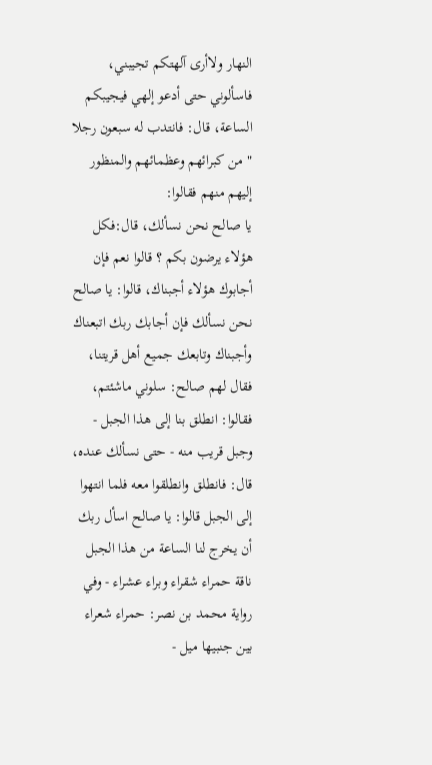النهار ولاأرى آلهتكم تجيبني، فاسألوني حتى أدعو إلهي فيجيبكم الساعة، قال: فانتدب له سبعون رجلا " من كبرائهم وعظمائهم والمنظور إليهم منهم فقالوا:
يا صالح نحن نسألك، قال:فكل هؤلاء يرضون بكم ؟ قالوا نعم فإن أجابوك هؤلاء أجبناك، قالوا: يا صالح نحن نسألك فإن أجابك ربك اتبعناك وأجبناك وتابعك جميع أهل قريتنا، فقال لهم صالح: سلوني ماشئتم، فقالوا: انطلق بنا إلى هذا الجبل - وجبل قريب منه - حتى نسألك عنده، قال: فانطلق وانطلقوا معه فلما انتهوا إلى الجبل قالوا: يا صالح اسأل ربك أن يخرج لنا الساعة من هذا الجبل ناقة حمراء شقراء وبراء عشراء - وفي رواية محمد بن نصر: حمراء شعراء بين جنبيها ميل -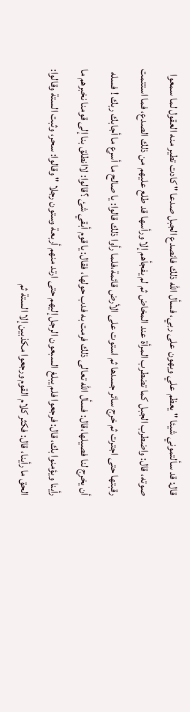قال: قد سألتموني شيئا " يعظم علي ويهون على ربي، فسأل الله ذلك فانصدع الجبل صدعا " كادت تطير منه العقول لما سمعوا صوته، قال: واضطرب الجبل كما تضطرب المرأة عند المخاض ثم لم يفجأهم إلا ورأسها قد طلع عليهم من ذلك الصدع، فما استتمت رقبتها حتى اجترت ثم خرج سائر جسدها ثم استوت على الأرض قائمة،فلما رأوا ذلك قالوا: يا صالح ما أسرع ما أجابك ربك ! فسله أن يخرج لنا فصيلها،قال: فسأل الله تعالى ذلك فرمت به فدب حولها، فقال: يا قوم أبقي شئ ؟قالوا: لاانطلق بنا إلى قومنا نخبرهم ما رأينا ويؤمنوا بك، قال: فرجعوا فلم يبلغ السبعون الرجل إليهم حتى ارتد منهم أربعة وستون رجلا " وقالوا: سحر، وثبت الستة وقالوا: الحق ما رأينا، قال: فكثر كلام القوم ورجعوا مكذبين إلا الستة ثم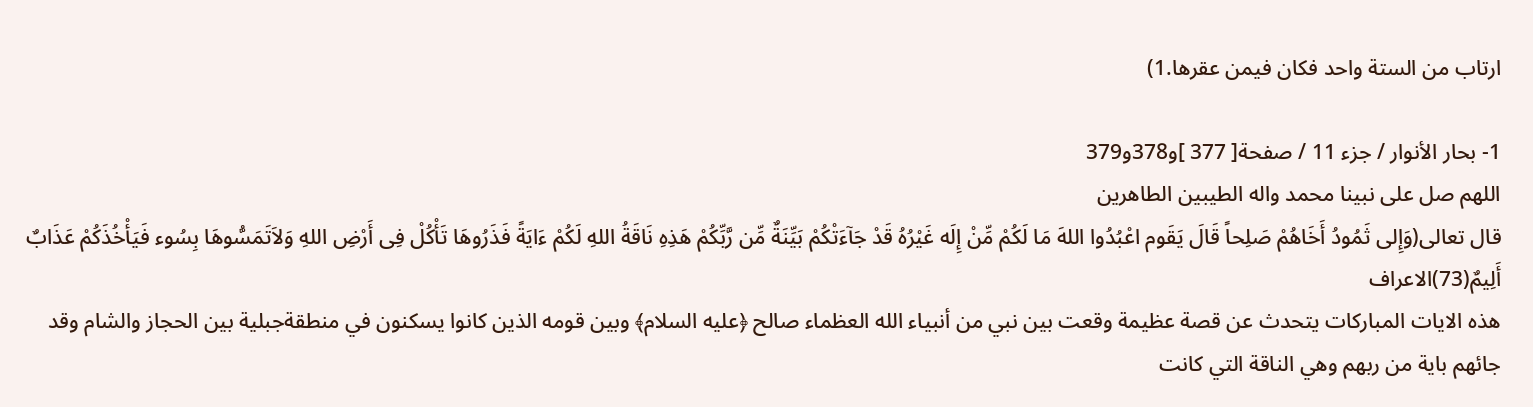ارتاب من الستة واحد فكان فيمن عقرها.1)

1- بحار الأنوار / جزء 11 / صفحة[ 377 ]و378و379
اللهم صل على نبينا محمد واله الطيبين الطاهرين
قال تعالى(وَإِلى ثَمُودُ أَخَاهُمْ صَلِحاً قَالَ يَقَوم اعْبُدُوا اللهَ مَا لَكُمْ مِّنْ إِلَه غَيْرُهُ قَدْ جَآءَتْكُمْ بَيِّنَةٌ مِّن رَّبِّكُمْ هَذِهِ نَاقَةُ اللهِ لَكُمْ ءَايَةً فَذَرُوهَا تَأْكُلْ فِى أَرْضِ اللهِ وَلاَتَمَسُّوهَا بِسُوء فَيَأْخُذَكُمْ عَذَابٌ أَلِيمٌ(73)الاعراف
هذه الايات المباركات يتحدث عن قصة عظيمة وقعت بين نبي من أنبياء الله العظماء صالح ﴿عليه السلام﴾ وبين قومه الذين كانوا يسكنون في منطقةجبلية بين الحجاز والشام وقد جائهم باية من ربهم وهي الناقة التي كانت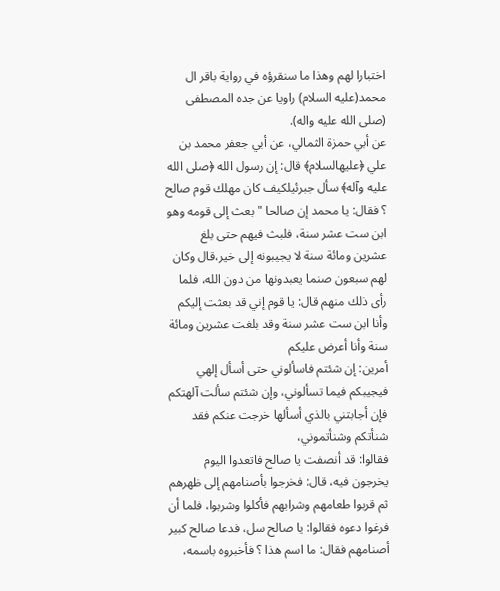اختبارا لهم وهذا ما سنقرؤه في رواية باقر ال محمد(عليه السلام) راويا عن جده المصطفى (صلى الله عليه واله).
عن أبي حمزة الثمالي، عن أبي جعفر محمد بن علي ﴿عليهالسلام﴾ قال: إن رسول الله ﴿صلى الله عليه وآله﴾ سأل جبرئيلكيف كان مهلك قوم صالح ؟ فقال: يا محمد إن صالحا " بعث إلى قومه وهو ابن ست عشر سنة، فلبث فيهم حتى بلغ عشرين ومائة سنة لا يجيبونه إلى خير،قال وكان لهم سبعون صنما يعبدونها من دون الله، فلما رأى ذلك منهم قال: يا قوم إني قد بعثت إليكم وأنا ابن ست عشر سنة وقد بلغت عشرين ومائة سنة وأنا أعرض عليكم
أمرين: إن شئتم فاسألوني حتى أسأل إلهي فيجيبكم فيما تسألوني، وإن شئتم سألت آلهتكم فإن أجابتني بالذي أسألها خرجت عنكم فقد شنأتكم وشنأتموني،
فقالوا: قد أنصفت يا صالح فاتعدوا اليوم يخرجون فيه، قال: فخرجوا بأصنامهم إلى ظهرهم ثم قربوا طعامهم وشرابهم فأكلوا وشربوا، فلما أن فرغوا دعوه فقالوا: يا صالح سل، فدعا صالح كبير أصنامهم فقال: ما اسم هذا ؟ فأخبروه باسمه،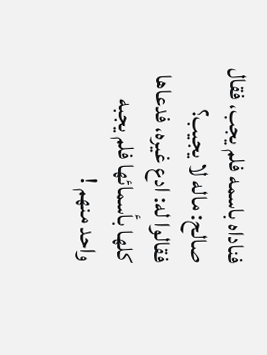فناداه باسمه فلم يجب، فقال صالح: ماله لا يجيب؟ فقالوا له: ادع غيره، فدعاها كلها بأسمائها فلم يجبه واحد منهم !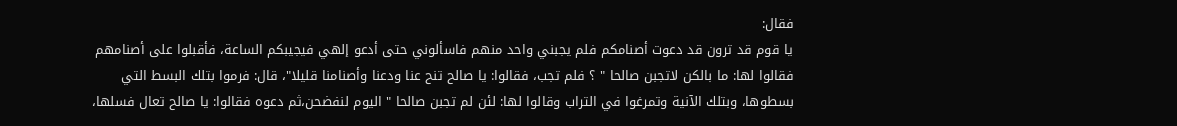فقال:
يا قوم قد ترون قد دعوت أصنامكم فلم يجبني واحد منهم فاسألوني حتى أدعو إلهي فيجيبكم الساعة، فأقبلوا على أصنامهم فقالوا لها: ما بالكن لاتجبن صالحا " ؟ فلم تجب، فقالوا: يا صالح تنح عنا ودعنا وأصنامنا قليلا"، قال: فرموا بتلك البسط التي بسطوها، وبتلك الآنية وتمرغوا في التراب وقالوا لها: لئن لم تجبن صالحا " اليوم لنفضحن،ثم دعوه فقالوا: يا صالح تعال فسلها،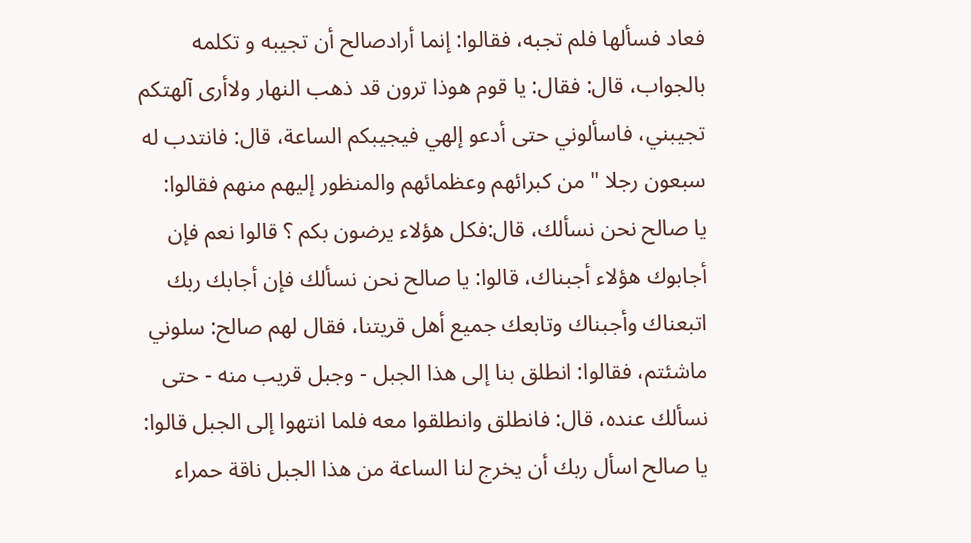فعاد فسألها فلم تجبه، فقالوا: إنما أرادصالح أن تجيبه و تكلمه بالجواب، قال: فقال: يا قوم هوذا ترون قد ذهب النهار ولاأرى آلهتكم تجيبني، فاسألوني حتى أدعو إلهي فيجيبكم الساعة، قال: فانتدب له سبعون رجلا " من كبرائهم وعظمائهم والمنظور إليهم منهم فقالوا:
يا صالح نحن نسألك، قال:فكل هؤلاء يرضون بكم ؟ قالوا نعم فإن أجابوك هؤلاء أجبناك، قالوا: يا صالح نحن نسألك فإن أجابك ربك اتبعناك وأجبناك وتابعك جميع أهل قريتنا، فقال لهم صالح: سلوني ماشئتم، فقالوا: انطلق بنا إلى هذا الجبل - وجبل قريب منه - حتى نسألك عنده، قال: فانطلق وانطلقوا معه فلما انتهوا إلى الجبل قالوا: يا صالح اسأل ربك أن يخرج لنا الساعة من هذا الجبل ناقة حمراء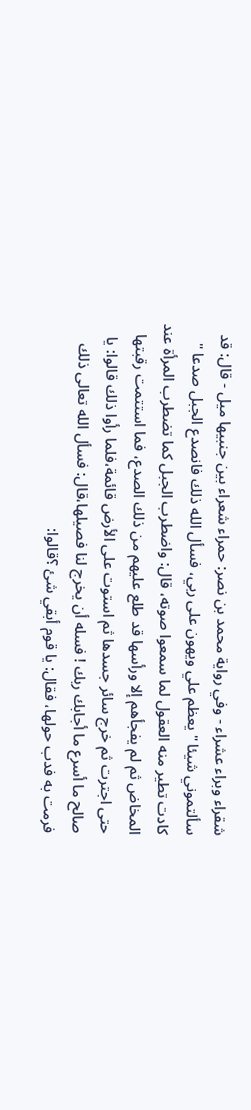شقراء وبراء عشراء - وفي رواية محمد بن نصر: حمراء شعراء بين جنبيها ميل - قال: قد سألتموني شيئا " يعظم علي ويهون على ربي، فسأل الله ذلك فانصدع الجبل صدعا " كادت تطير منه العقول لما سمعوا صوته، قال: واضطرب الجبل كما تضطرب المرأة عند المخاض ثم لم يفجأهم إلا ورأسها قد طلع عليهم من ذلك الصدع، فما استتمت رقبتها حتى اجترت ثم خرج سائر جسدها ثم استوت على الأرض قائمة،فلما رأوا ذلك قالوا: يا صالح ما أسرع ما أجابك ربك ! فسله أن يخرج لنا فصيلها،قال: فسأل الله تعالى ذلك فرمت به فدب حولها، فقال: يا قوم أبقي شئ ؟قالوا: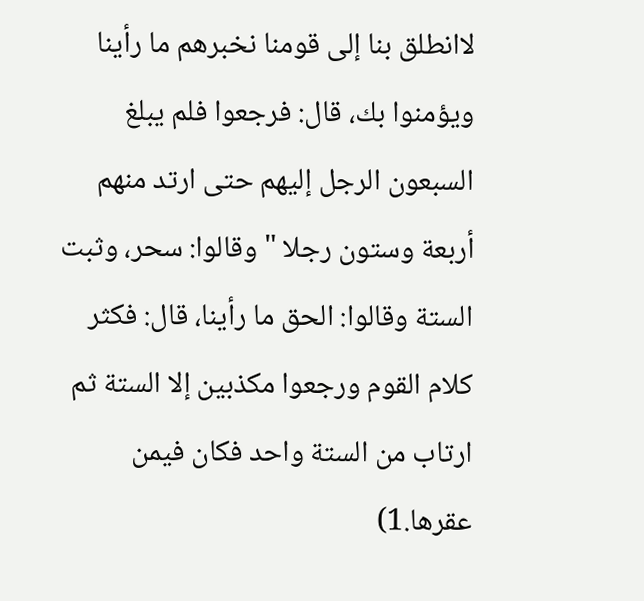لاانطلق بنا إلى قومنا نخبرهم ما رأينا ويؤمنوا بك، قال: فرجعوا فلم يبلغ السبعون الرجل إليهم حتى ارتد منهم أربعة وستون رجلا " وقالوا: سحر، وثبت الستة وقالوا: الحق ما رأينا، قال: فكثر كلام القوم ورجعوا مكذبين إلا الستة ثم ارتاب من الستة واحد فكان فيمن عقرها.1)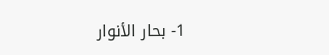1- بحار الأنوار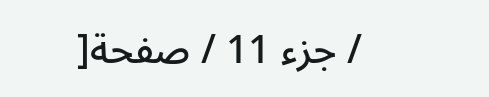/ جزء 11 / صفحة[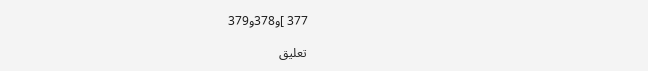377 ]و378و379

تعليق